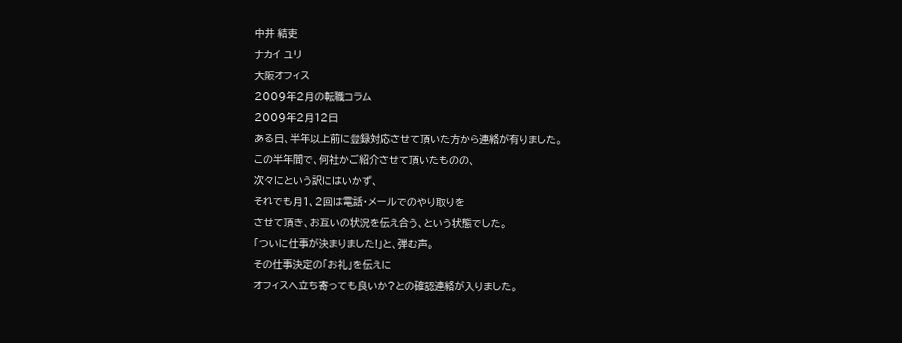中井 結吏
ナカイ ユリ
大阪オフィス
2009年2月の転職コラム
2009年2月12日
ある日、半年以上前に登録対応させて頂いた方から連絡が有りました。
この半年間で、何社かご紹介させて頂いたものの、
次々にという訳にはいかず、
それでも月1、2回は電話・メールでのやり取りを
させて頂き、お互いの状況を伝え合う、という状態でした。
「ついに仕事が決まりました!」と、弾む声。
その仕事決定の「お礼」を伝えに
オフィスへ立ち寄っても良いか?との確認連絡が入りました。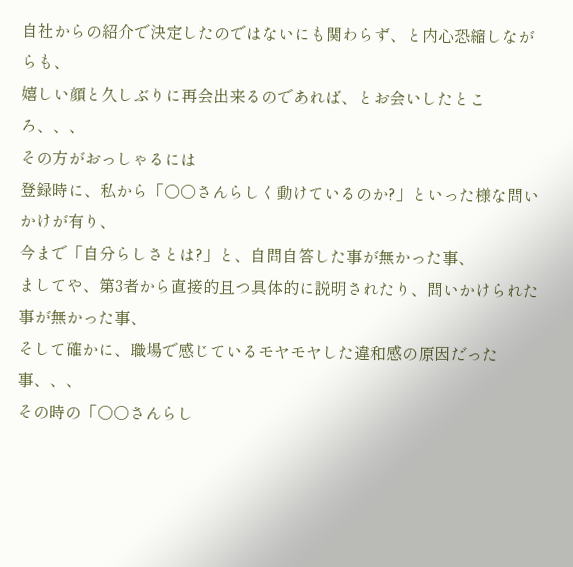自社からの紹介で決定したのではないにも関わらず、と内心恐縮しながらも、
嬉しい顔と久しぶりに再会出来るのであれば、とお会いしたところ、、、
その方がおっしゃるには
登録時に、私から「○○さんらしく動けているのか?」といった様な問いかけが有り、
今まで「自分らしさとは?」と、自問自答した事が無かった事、
ましてや、第3者から直接的且つ具体的に説明されたり、問いかけられた事が無かった事、
そして確かに、職場で感じているモヤモヤした違和感の原因だった事、、、
その時の「○○さんらし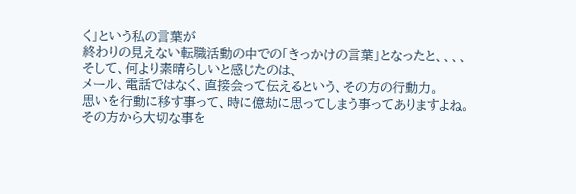く」という私の言葉が
終わりの見えない転職活動の中での「きっかけの言葉」となったと、、、、
そして、何より素晴らしいと感じたのは、
メール、電話ではなく、直接会って伝えるという、その方の行動力。
思いを行動に移す事って、時に億劫に思ってしまう事ってありますよね。
その方から大切な事を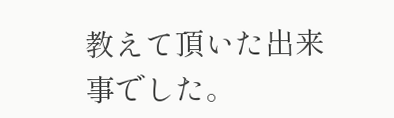教えて頂いた出来事でした。